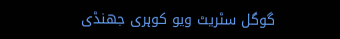گوگل سٹریٹ ویو کوہری جھنڈی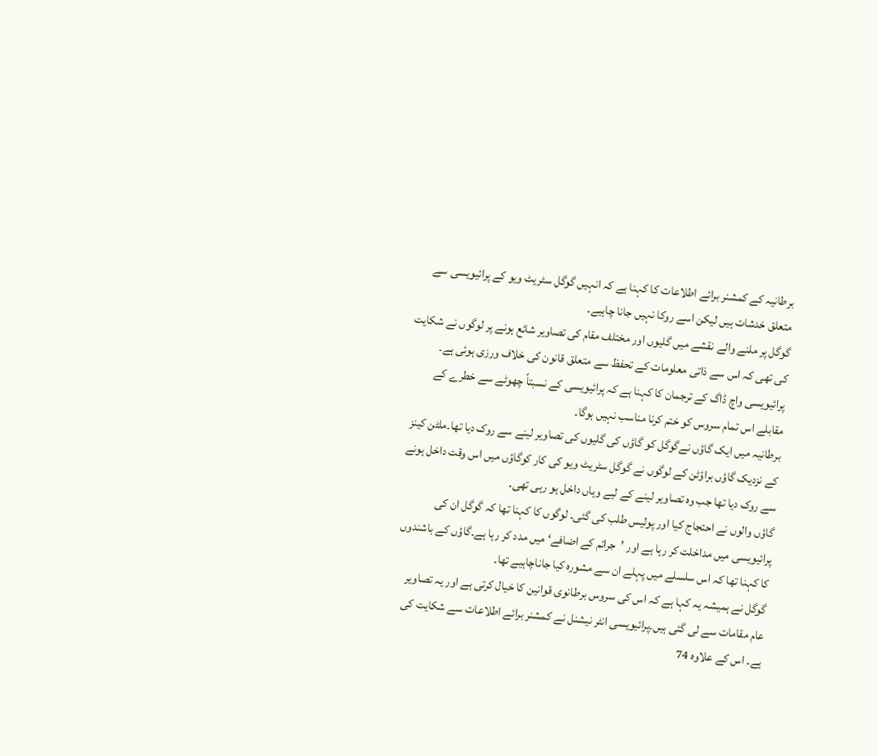برطانیہ کے کمشنر برائے اطلاعات کا کہنا ہے کہ انہیں گوگل سٹریٹ ویو کے پرائیویسی سے متعلق خدشات ہیں لیکن اسے روکا نہیں جانا چاہیے۔
گوگل پر ملنے والے نقشے میں گلیوں اور مختلف مقام کی تصاویر شائع ہونے پر لوگوں نے شکایت کی تھی کہ اس سے ذاتی معلومات کے تحفظ سے متعلق قانون کی خلاف ورزی ہوئی ہے۔
پرائیویسی واچ ڈاگ کے ترجمان کا کہنا ہے کہ پرائیویسی کے نسبتاً چھوٹے سے خطرے کے مقابلے اس تمام سروس کو ختم کرنا مناسب نہیں ہوگا۔
برطانیہ میں ایک گاؤں نےگوگل کو گاؤں کی گلیوں کی تصاویر لینے سے روک دیا تھا۔ملٹن کینز کے نزدیک گاؤں براؤٹن کے لوگوں نے گوگل سٹریٹ ویو کی کار کوگاؤں میں اس وقت داخل ہونے سے روک دیا تھا جب وہ تصاویر لینے کے لیے وہاں داخل ہو رہی تھی۔
گاؤں والوں نے احتجاج کیا اور پولیس طلب کی گئی۔ لوگوں کا کہنا تھا کہ گوگل ان کی پرائیویسی میں مداخلت کر رہا ہے اور ’جرائم کے اضافے‘ میں مدد کر رہا ہے۔گاؤں کے باشندوں کا کہنا تھا کہ اس سلسلے میں پہلے ان سے مشورہ کیا جاناچاہیے تھا۔
گوگل نے ہمیشہ یہ کہا ہے کہ اس کی سروس برطانوی قوانین کا خیال کرتی ہے اور یہ تصاویر عام مقامات سے لی گئی ہیں۔پرائیویسی انٹر نیشنل نے کمشنر برائے اطلاعات سے شکایت کی ہے۔ اس کے علاوہ 74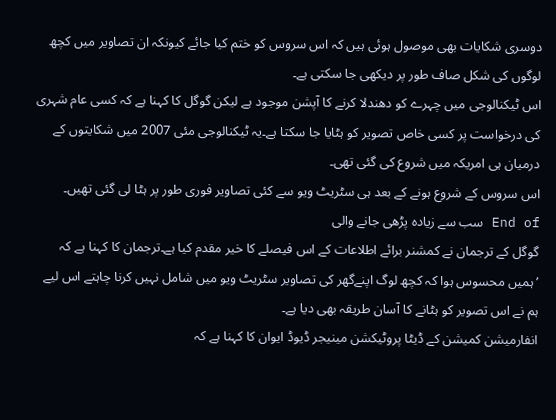دوسری شکایات بھی موصول ہوئی ہیں کہ اس سروس کو ختم کیا جائے کیونکہ ان تصاویر میں کچھ لوگوں کی شکل صاف طور پر دیکھی جا سکتی ہے۔
اس ٹیکنالوجی میں چہرے کو دھندلا کرنے کا آپشن موجود ہے لیکن گوگل کا کہنا ہے کہ کسی عام شہری کی درخواست پر کسی خاص تصویر کو ہٹایا جا سکتا ہے۔یہ ٹیکنالوجی مئی 2007 میں شکایتوں کے درمیان ہی امریکہ میں شروع کی گئی تھی۔
اس سروس کے شروع ہونے کے بعد ہی سٹریٹ ویو سے کئی تصاویر فوری طور پر ہٹا لی گئی تھیں۔
End of سب سے زیادہ پڑھی جانے والی
گوگل کے ترجمان نے کمشنر برائے اطلاعات کے اس فیصلے کا خیر مقدم کیا ہے۔ترجمان کا کہنا ہے کہ ’ہمیں محسوس ہوا کہ کچھ لوگ اپنےگھر کی تصاویر سٹریٹ ویو میں شامل نہیں کرنا چاہتے اس لیے ہم نے اس تصویر کو ہٹانے کا آسان طریقہ بھی دیا ہے۔
انفارمیشن کمیشن کے ڈیٹا پروٹیکشن مینیجر ڈیوڈ ایوان کا کہنا ہے کہ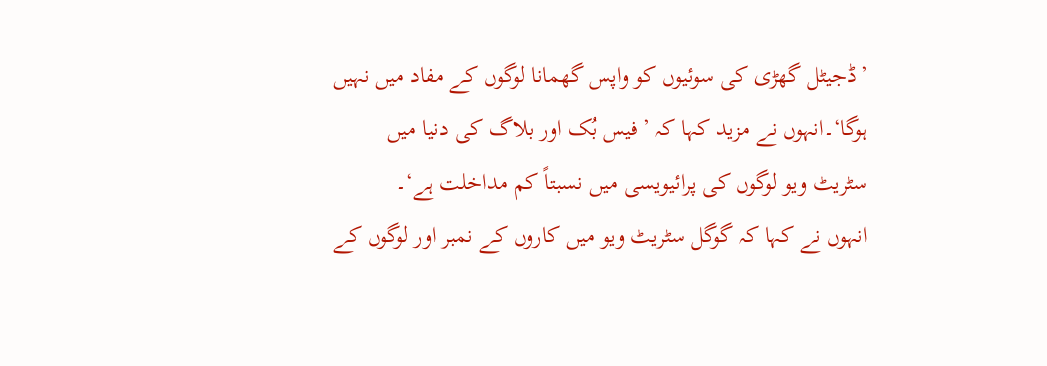’ڈجیٹل گھڑی کی سوئیوں کو واپس گھمانا لوگوں کے مفاد میں نہیں ہوگا‘۔انہوں نے مزید کہا کہ ’فیس بُک اور بلاگ کی دنیا میں سٹریٹ ویو لوگوں کی پرائیویسی میں نسبتاً کم مداخلت ہے‘۔
انہوں نے کہا کہ گوگل سٹریٹ ویو میں کاروں کے نمبر اور لوگوں کے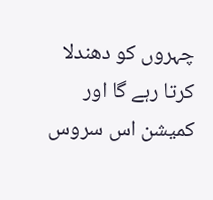چہروں کو دھندلا کرتا رہے گا اور کمیشن اس سروس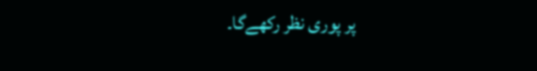پر پوری نظر رکھےگا۔